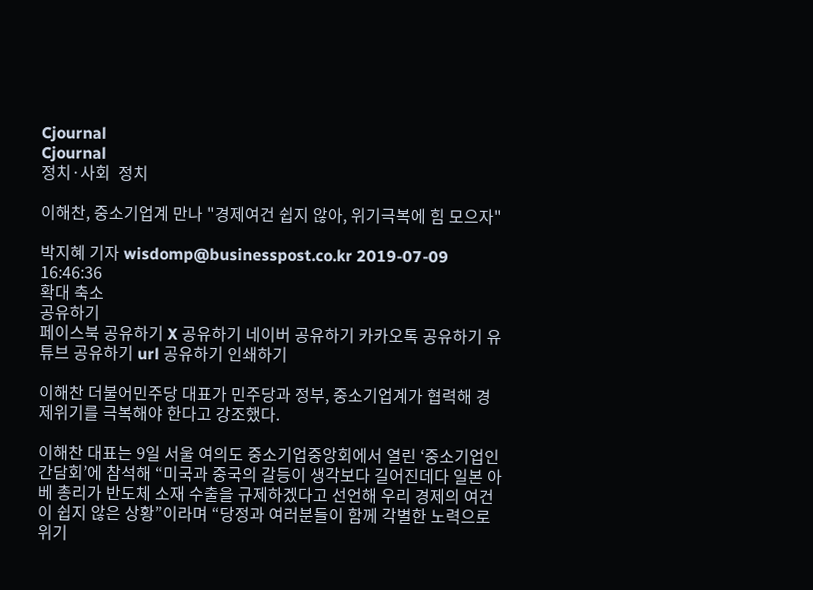Cjournal
Cjournal
정치·사회  정치

이해찬, 중소기업계 만나 "경제여건 쉽지 않아, 위기극복에 힘 모으자"

박지혜 기자 wisdomp@businesspost.co.kr 2019-07-09 16:46:36
확대 축소
공유하기
페이스북 공유하기 X 공유하기 네이버 공유하기 카카오톡 공유하기 유튜브 공유하기 url 공유하기 인쇄하기

이해찬 더불어민주당 대표가 민주당과 정부, 중소기업계가 협력해 경제위기를 극복해야 한다고 강조했다.

이해찬 대표는 9일 서울 여의도 중소기업중앙회에서 열린 ‘중소기업인 간담회’에 참석해 “미국과 중국의 갈등이 생각보다 길어진데다 일본 아베 총리가 반도체 소재 수출을 규제하겠다고 선언해 우리 경제의 여건이 쉽지 않은 상황”이라며 “당정과 여러분들이 함께 각별한 노력으로 위기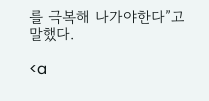를 극복해 나가야한다”고 말했다.

<a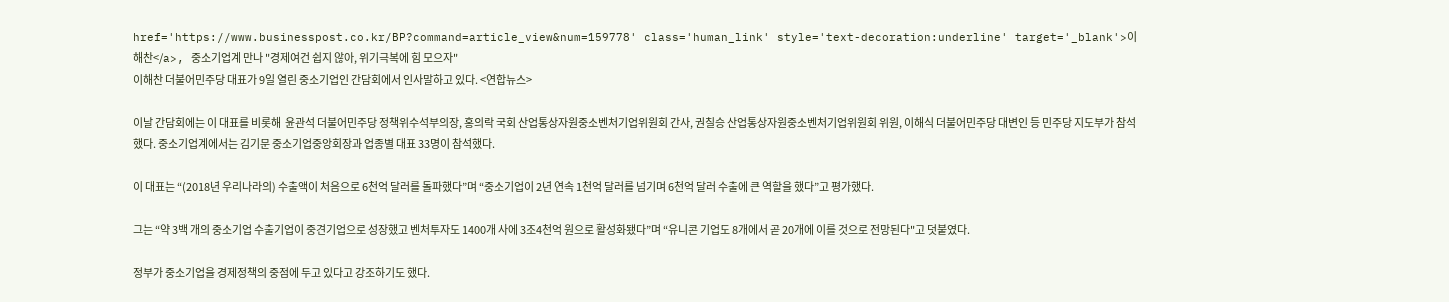href='https://www.businesspost.co.kr/BP?command=article_view&num=159778' class='human_link' style='text-decoration:underline' target='_blank'>이해찬</a>, 중소기업계 만나 "경제여건 쉽지 않아, 위기극복에 힘 모으자"
이해찬 더불어민주당 대표가 9일 열린 중소기업인 간담회에서 인사말하고 있다. <연합뉴스>

이날 간담회에는 이 대표를 비롯해  윤관석 더불어민주당 정책위수석부의장, 홍의락 국회 산업통상자원중소벤처기업위원회 간사, 권칠승 산업통상자원중소벤처기업위원회 위원, 이해식 더불어민주당 대변인 등 민주당 지도부가 참석했다. 중소기업계에서는 김기문 중소기업중앙회장과 업종별 대표 33명이 참석했다.

이 대표는 “(2018년 우리나라의) 수출액이 처음으로 6천억 달러를 돌파했다”며 “중소기업이 2년 연속 1천억 달러를 넘기며 6천억 달러 수출에 큰 역할을 했다”고 평가했다.

그는 “약 3백 개의 중소기업 수출기업이 중견기업으로 성장했고 벤처투자도 1400개 사에 3조4천억 원으로 활성화됐다”며 “유니콘 기업도 8개에서 곧 20개에 이를 것으로 전망된다"고 덧붙였다.

정부가 중소기업을 경제정책의 중점에 두고 있다고 강조하기도 했다.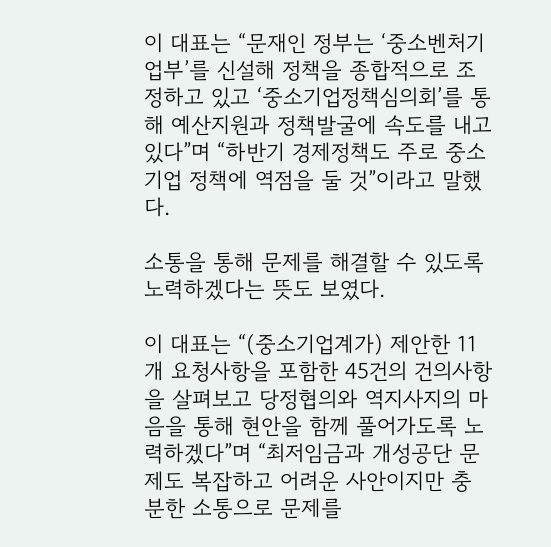이 대표는 “문재인 정부는 ‘중소벤처기업부’를 신설해 정책을 종합적으로 조정하고 있고 ‘중소기업정책심의회’를 통해 예산지원과 정책발굴에 속도를 내고 있다”며 “하반기 경제정책도 주로 중소기업 정책에 역점을 둘 것”이라고 말했다.

소통을 통해 문제를 해결할 수 있도록 노력하겠다는 뜻도 보였다.

이 대표는 “(중소기업계가) 제안한 11개 요청사항을 포함한 45건의 건의사항을 살펴보고 당정협의와 역지사지의 마음을 통해 현안을 함께 풀어가도록 노력하겠다”며 “최저임금과 개성공단 문제도 복잡하고 어려운 사안이지만 충분한 소통으로 문제를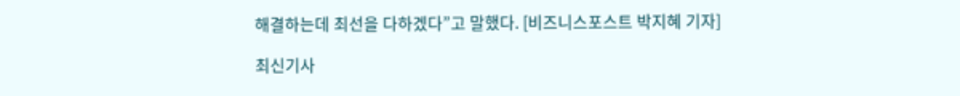해결하는데 최선을 다하겠다”고 말했다. [비즈니스포스트 박지혜 기자]

최신기사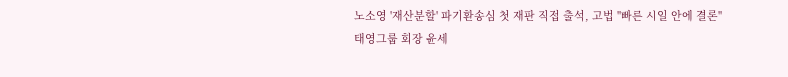노소영 '재산분할' 파기환송심 첫 재판 직접 출석, 고법 "빠른 시일 안에 결론"
태영그룹 회장 윤세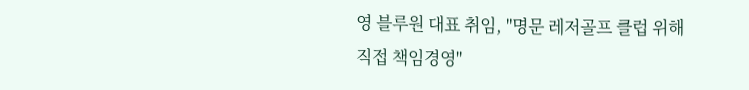영 블루원 대표 취임, "명문 레저골프 클럽 위해 직접 책임경영"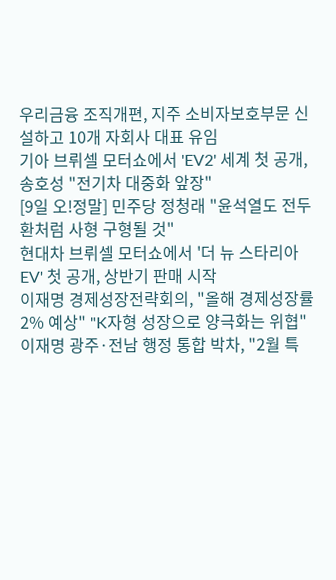우리금융 조직개편, 지주 소비자보호부문 신설하고 10개 자회사 대표 유임
기아 브뤼셀 모터쇼에서 'EV2' 세계 첫 공개, 송호성 "전기차 대중화 앞장"
[9일 오!정말] 민주당 정청래 "윤석열도 전두환처럼 사형 구형될 것"
현대차 브뤼셀 모터쇼에서 '더 뉴 스타리아 EV' 첫 공개, 상반기 판매 시작
이재명 경제성장전략회의, "올해 경제성장률 2% 예상" "K자형 성장으로 양극화는 위협"
이재명 광주·전남 행정 통합 박차, "2월 특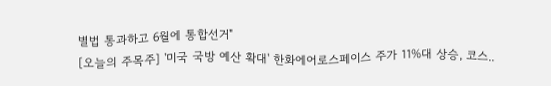별법 통과하고 6월에 통합선거"
[오늘의 주목주] '미국 국방 예산 확대' 한화에어로스페이스 주가 11%대 상승, 코스..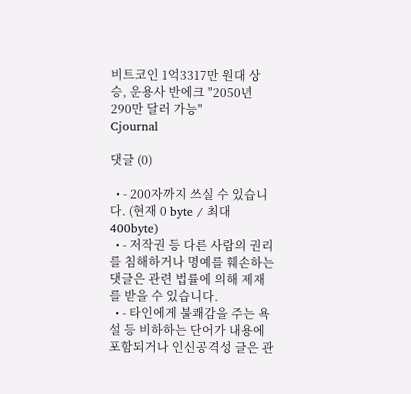비트코인 1억3317만 원대 상승, 운용사 반에크 "2050년 290만 달러 가능"
Cjournal

댓글 (0)

  • - 200자까지 쓰실 수 있습니다. (현재 0 byte / 최대 400byte)
  • - 저작권 등 다른 사람의 권리를 침해하거나 명예를 훼손하는 댓글은 관련 법률에 의해 제재를 받을 수 있습니다.
  • - 타인에게 불쾌감을 주는 욕설 등 비하하는 단어가 내용에 포함되거나 인신공격성 글은 관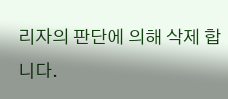리자의 판단에 의해 삭제 합니다.